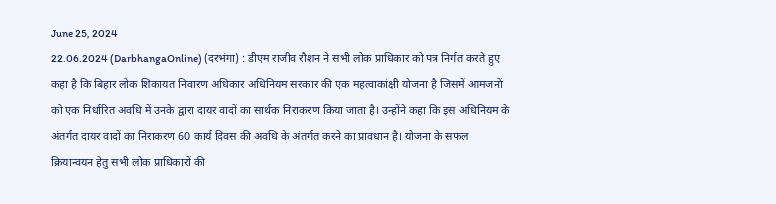June 25, 2024
22.06.2024 (DarbhangaOnline) (दरभंगा) : डीएम राजीव रौशन ने सभी लोक प्राधिकार को पत्र निर्गत करते हुए कहा है कि बिहार लोक शिकायत निवारण अधिकार अधिनियम सरकार की एक महत्वाकांक्षी योजना है जिसमें आमजनों को एक निर्धारित अवधि में उनके द्वारा दायर वादों का सार्थक निराकरण किया जाता है। उन्होंने कहा कि इस अधिनियम के अंतर्गत दायर वादों का निराकरण 60 कार्य दिवस की अवधि के अंतर्गत करने का प्रावधान है। योजना के सफल क्रियान्वयन हेतु सभी लोक प्राधिकारों की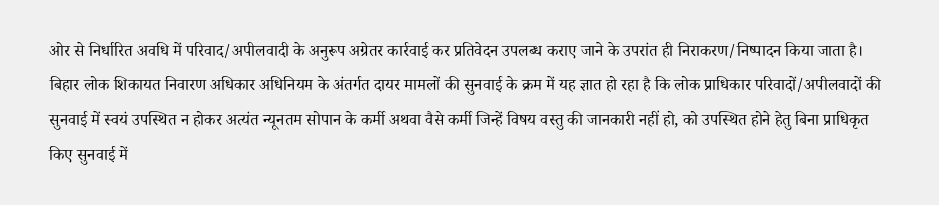ओर से निर्धारित अवधि में परिवाद/अपीलवादी के अनुरूप अग्रेतर कार्रवाई कर प्रतिवेदन उपलब्ध कराए जाने के उपरांत ही निराकरण/निष्पादन किया जाता है। बिहार लोक शिकायत निवारण अधिकार अधिनियम के अंतर्गत दायर मामलों की सुनवाई के क्रम में यह ज्ञात हो रहा है कि लोक प्राधिकार परिवादों/अपीलवादों की सुनवाई में स्वयं उपस्थित न होकर अत्यंत न्यूनतम सोपान के कर्मी अथवा वैसे कर्मी जिन्हें विषय वस्तु की जानकारी नहीं हो, को उपस्थित होने हेतु बिना प्राधिकृत किए सुनवाई में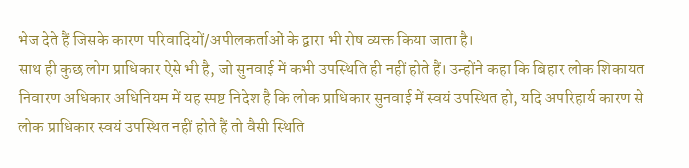भेज देते हैं जिसके कारण परिवादियों/अपीलकर्ताओं के द्वारा भी रोष व्यक्त किया जाता है।
साथ ही कुछ लोग प्राधिकार ऐसे भी है, जो सुनवाई में कभी उपस्थिति ही नहीं होते हैं। उन्होंने कहा कि बिहार लोक शिकायत निवारण अधिकार अधिनियम में यह स्पष्ट निदेश है कि लोक प्राधिकार सुनवाई में स्वयं उपस्थित हो, यदि अपरिहार्य कारण से लोक प्राधिकार स्वयं उपस्थित नहीं होते हैं तो वैसी स्थिति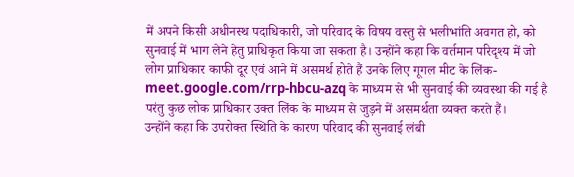में अपने किसी अधीनस्थ पदाधिकारी, जो परिवाद के विषय वस्तु से भलीभांति अवगत हो, को सुनवाई में भाग लेने हेतु प्राधिकृत किया जा सकता है। उन्होंने कहा कि वर्तमान परिदृश्य में जो लोग प्राधिकार काफी दूर एवं आने में असमर्थ होते हैं उनके लिए गूगल मीट के लिंक-meet.google.com/rrp-hbcu-azq के माध्यम से भी सुनवाई की व्यवस्था की गई है परंतु कुछ लोक प्राधिकार उक्त लिंक के माध्यम से जुड़ने में असमर्थता व्यक्त करते हैं।
उन्होंने कहा कि उपरोक्त स्थिति के कारण परिवाद की सुनवाई लंबी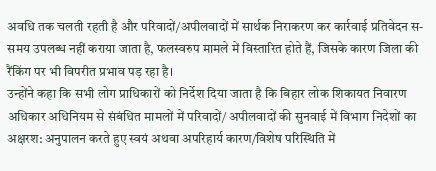अवधि तक चलती रहती है और परिवादों/अपीलवादों में सार्थक निराकरण कर कार्रवाई प्रतिवेदन स-समय उपलब्ध नहीं कराया जाता है, फलस्वरुप मामले में विस्तारित होते हैं, जिसके कारण जिला की रैंकिंग पर भी विपरीत प्रभाव पड़ रहा है।
उन्होंने कहा कि सभी लोग प्राधिकारों को निर्देश दिया जाता है कि बिहार लोक शिकायत निवारण अधिकार अधिनियम से संबंधित मामलों में परिवादों/ अपीलवादों की सुनवाई में विभाग निदेशों का अक्षरश: अनुपालन करते हुए स्वयं अथवा अपरिहार्य कारण/विशेष परिस्थिति में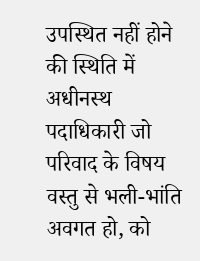उपस्थित नहीं होने की स्थिति में अधीनस्थ पदाधिकारी जो परिवाद के विषय वस्तु से भली-भांति अवगत हो, को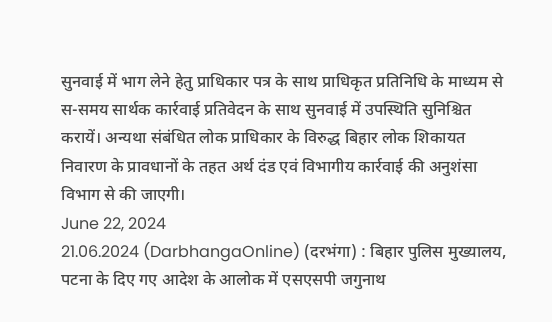सुनवाई में भाग लेने हेतु प्राधिकार पत्र के साथ प्राधिकृत प्रतिनिधि के माध्यम से स-समय सार्थक कार्रवाई प्रतिवेदन के साथ सुनवाई में उपस्थिति सुनिश्चित करायें। अन्यथा संबंधित लोक प्राधिकार के विरुद्ध बिहार लोक शिकायत निवारण के प्रावधानों के तहत अर्थ दंड एवं विभागीय कार्रवाई की अनुशंसा विभाग से की जाएगी।
June 22, 2024
21.06.2024 (DarbhangaOnline) (दरभंगा) : बिहार पुलिस मुख्यालय, पटना के दिए गए आदेश के आलोक में एसएसपी जगुनाथ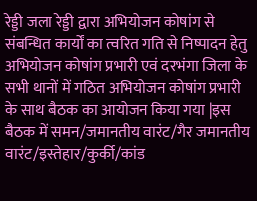रेड्डी जला रेड्डी द्वारा अभियोजन कोषांग से संबन्धित कार्यों का त्वरित गति से निष्पादन हेतु अभियोजन कोषांग प्रभारी एवं दरभंगा जिला के सभी थानों में गठित अभियोजन कोषांग प्रभारी के साथ बैठक का आयोजन किया गया |इस बैठक में समन/जमानतीय वारंट/गैर जमानतीय वारंट/इस्तेहार/कुर्की/कांड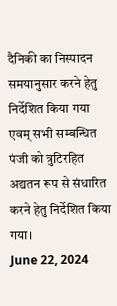दैनिकी का निस्पादन समयानुसार करने हेतु निर्देशित किया गया एवम् सभी सम्बन्धित पंजी को त्रुटिरहित अद्यतन रूप से संधारित करने हेतु निर्देशित किया गया।
June 22, 2024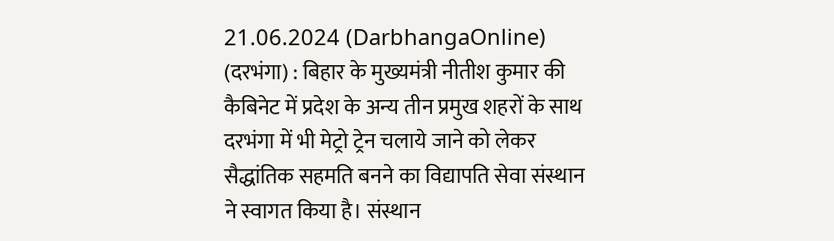21.06.2024 (DarbhangaOnline) (दरभंगा) : बिहार के मुख्यमंत्री नीतीश कुमार की कैबिनेट में प्रदेश के अन्य तीन प्रमुख शहरों के साथ दरभंगा में भी मेट्रो ट्रेन चलाये जाने को लेकर सैद्धांतिक सहमति बनने का विद्यापति सेवा संस्थान ने स्वागत किया है। संस्थान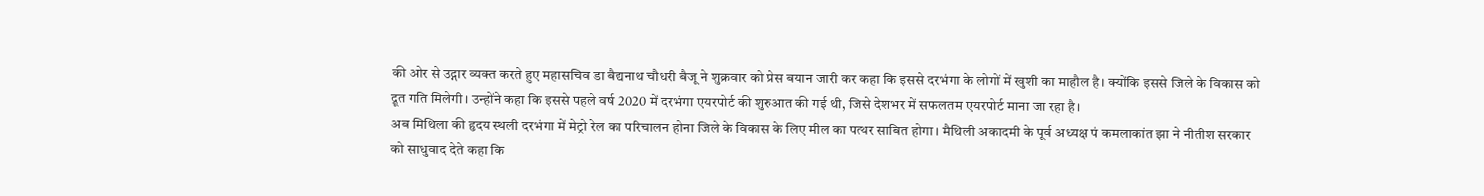की ओर से उद्गार व्यक्त करते हुए महासचिव डा बैद्यनाथ चौधरी बैजू ने शुक्रवार को प्रेस बयान जारी कर कहा कि इससे दरभंगा के लोगों में खुशी का माहौल है। क्योंकि इससे जिले के विकास को द्रूत गति मिलेगी। उन्होंने कहा कि इससे पहले वर्ष 2020 में दरभंगा एयरपोर्ट की शुरुआत की गई थी, जिसे देशभर में सफलतम एयरपोर्ट माना जा रहा है।
अब मिथिला की हृदय स्थली दरभंगा में मेट्रो रेल का परिचालन होना जिले के विकास के लिए मील का पत्थर साबित होगा। मैथिली अकादमी के पूर्व अध्यक्ष पं कमलाकांत झा ने नीतीश सरकार को साधुवाद देते कहा कि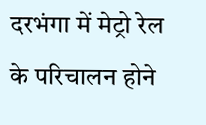दरभंगा में मेट्रो रेल के परिचालन होने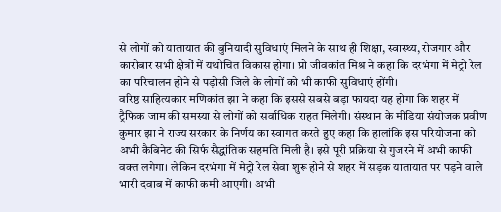से लोगों को यातायात की बुनियादी सुविधाएं मिलने के साथ ही शिक्षा, स्वास्थ्य, रोजगार और कारोबार सभी क्षेत्रों में यथोचित विकास होगा। प्रो जीवकांत मिश्र ने कहा कि दरभंगा में मेट्रो रेल का परिचालन होने से पड़ोसी जिले के लोगों को भी काफी सुविधाएं होंगी।
वरिष्ठ साहित्यकार मणिकांत झा ने कहा कि इससे सबसे बड़ा फायदा यह होगा कि शहर में ट्रैफिक जाम की समस्या से लोगों को सर्वाधिक राहत मिलेगी। संस्थान के मीडिया संयोजक प्रवीण कुमार झा ने राज्य सरकार के निर्णय का स्वागत करते हुए कहा कि हालांकि इस परियोजना को अभी कैबिनेट की सिर्फ सैद्धांतिक सहमति मिली है। इसे पूरी प्रक्रिया से गुजरने में अभी काफी वक्त लगेगा। लेकिन दरभंगा में मेट्रो रेल सेवा शुरू होने से शहर में सड़क यातायात पर पड़ने वाले भारी दवाब में काफी कमी आएगी। अभी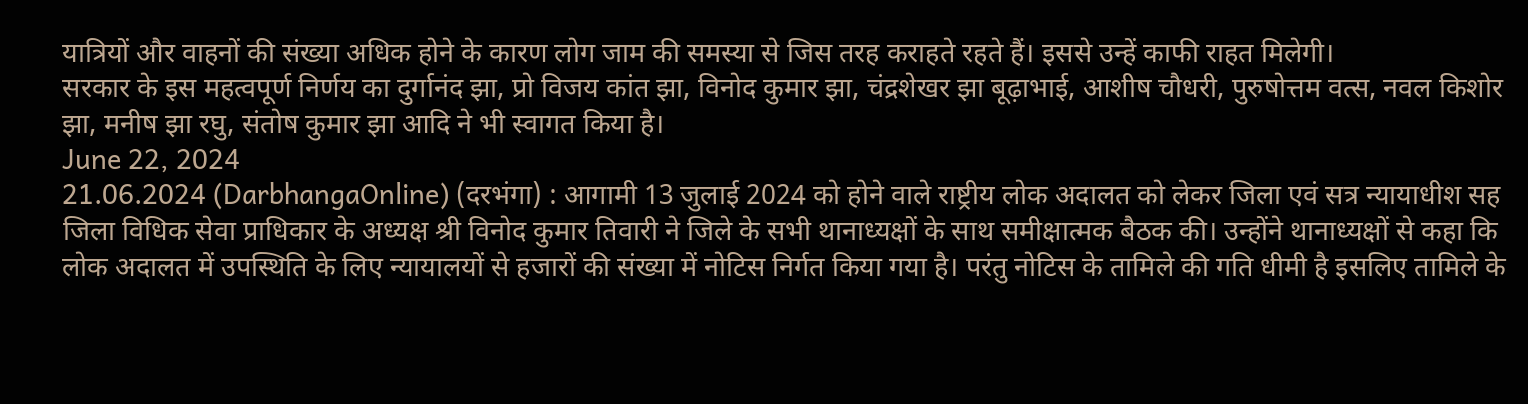यात्रियों और वाहनों की संख्या अधिक होने के कारण लोग जाम की समस्या से जिस तरह कराहते रहते हैं। इससे उन्हें काफी राहत मिलेगी।
सरकार के इस महत्वपूर्ण निर्णय का दुर्गानंद झा, प्रो विजय कांत झा, विनोद कुमार झा, चंद्रशेखर झा बूढ़ाभाई, आशीष चौधरी, पुरुषोत्तम वत्स, नवल किशोर झा, मनीष झा रघु, संतोष कुमार झा आदि ने भी स्वागत किया है।
June 22, 2024
21.06.2024 (DarbhangaOnline) (दरभंगा) : आगामी 13 जुलाई 2024 को होने वाले राष्ट्रीय लोक अदालत को लेकर जिला एवं सत्र न्यायाधीश सह जिला विधिक सेवा प्राधिकार के अध्यक्ष श्री विनोद कुमार तिवारी ने जिले के सभी थानाध्यक्षों के साथ समीक्षात्मक बैठक की। उन्होंने थानाध्यक्षों से कहा कि लोक अदालत में उपस्थिति के लिए न्यायालयों से हजारों की संख्या में नोटिस निर्गत किया गया है। परंतु नोटिस के तामिले की गति धीमी है इसलिए तामिले के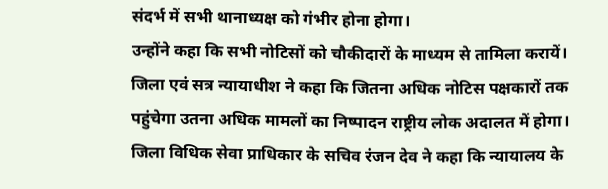संदर्भ में सभी थानाध्यक्ष को गंभीर होना होगा।
उन्होंने कहा कि सभी नोटिसों को चौकीदारों के माध्यम से तामिला करायें। जिला एवं सत्र न्यायाधीश ने कहा कि जितना अधिक नोटिस पक्षकारों तक पहुंचेगा उतना अधिक मामलों का निष्पादन राष्ट्रीय लोक अदालत में होगा। जिला विधिक सेवा प्राधिकार के सचिव रंजन देव ने कहा कि न्यायालय के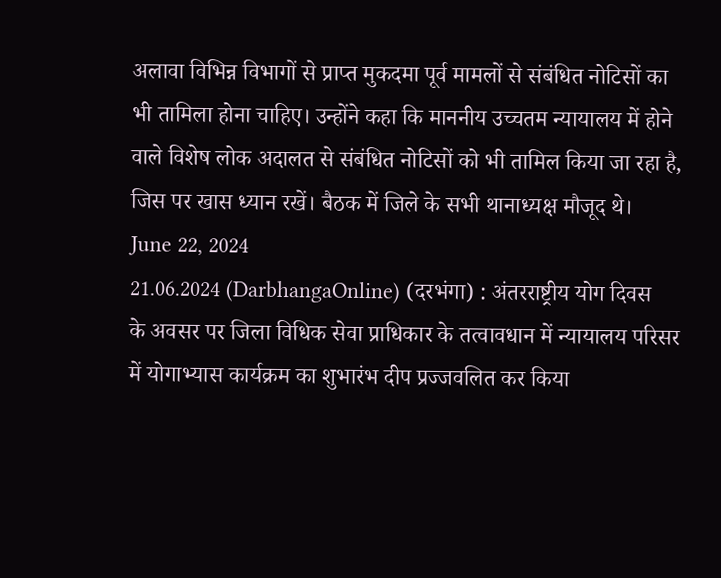अलावा विभिन्न विभागों से प्राप्त मुकदमा पूर्व मामलों से संबंधित नोटिसों का भी तामिला होना चाहिए। उन्होंने कहा कि माननीय उच्चतम न्यायालय में होने वाले विशेष लोक अदालत से संबंधित नोटिसों को भी तामिल किया जा रहा है, जिस पर खास ध्यान रखें। बैठक में जिले के सभी थानाध्यक्ष मौजूद थे।
June 22, 2024
21.06.2024 (DarbhangaOnline) (दरभंगा) : अंतरराष्ट्रीय योग दिवस के अवसर पर जिला विधिक सेवा प्राधिकार के तत्वावधान में न्यायालय परिसर में योगाभ्यास कार्यक्रम का शुभारंभ दीप प्रज्जवलित कर किया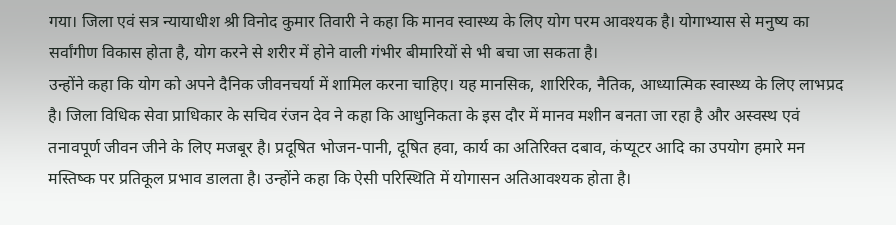गया। जिला एवं सत्र न्यायाधीश श्री विनोद कुमार तिवारी ने कहा कि मानव स्वास्थ्य के लिए योग परम आवश्यक है। योगाभ्यास से मनुष्य का सर्वांगीण विकास होता है, योग करने से शरीर में होने वाली गंभीर बीमारियों से भी बचा जा सकता है।
उन्होंने कहा कि योग को अपने दैनिक जीवनचर्या में शामिल करना चाहिए। यह मानसिक, शारिरिक, नैतिक, आध्यात्मिक स्वास्थ्य के लिए लाभप्रद है। जिला विधिक सेवा प्राधिकार के सचिव रंजन देव ने कहा कि आधुनिकता के इस दौर में मानव मशीन बनता जा रहा है और अस्वस्थ एवं तनावपूर्ण जीवन जीने के लिए मजबूर है। प्रदूषित भोजन-पानी, दूषित हवा, कार्य का अतिरिक्त दबाव, कंप्यूटर आदि का उपयोग हमारे मन मस्तिष्क पर प्रतिकूल प्रभाव डालता है। उन्होंने कहा कि ऐसी परिस्थिति में योगासन अतिआवश्यक होता है।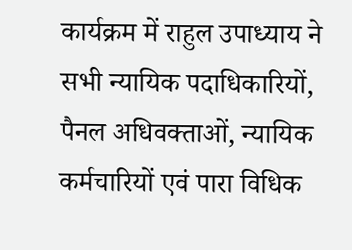कार्यक्रम में राहुल उपाध्याय ने सभी न्यायिक पदाधिकारियों, पैनल अधिवक्ताओं, न्यायिक कर्मचारियों एवं पारा विधिक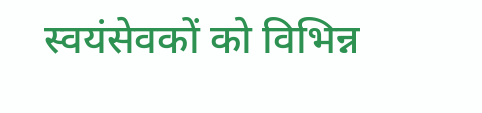स्वयंसेवकों को विभिन्न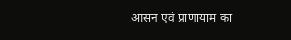आसन एवं प्राणायाम का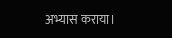अभ्यास कराया।